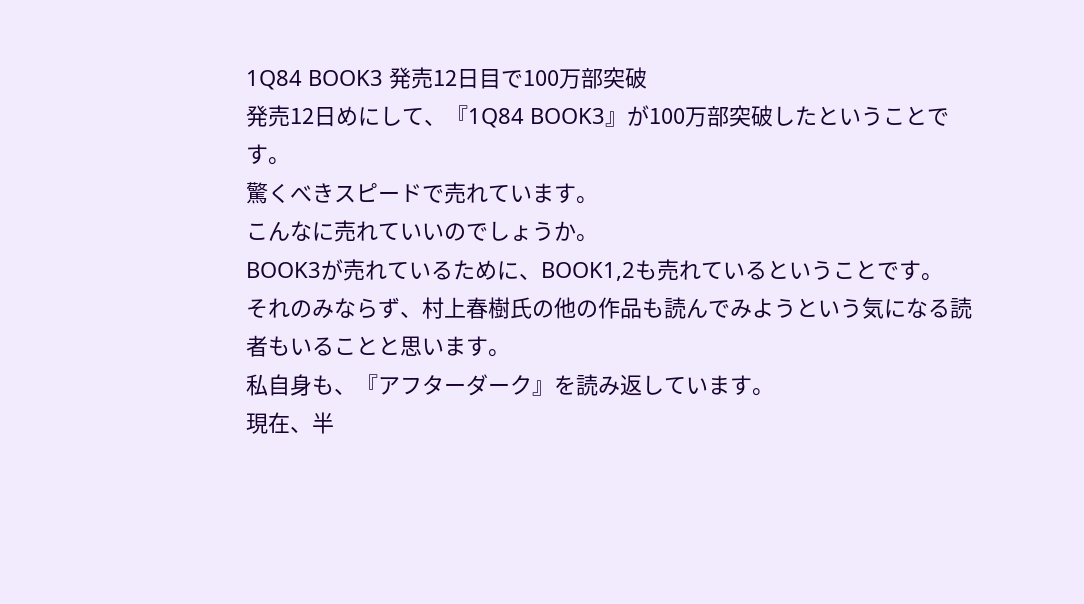1Q84 BOOK3 発売12日目で100万部突破
発売12日めにして、『1Q84 BOOK3』が100万部突破したということです。
驚くべきスピードで売れています。
こんなに売れていいのでしょうか。
BOOK3が売れているために、BOOK1,2も売れているということです。
それのみならず、村上春樹氏の他の作品も読んでみようという気になる読者もいることと思います。
私自身も、『アフターダーク』を読み返しています。
現在、半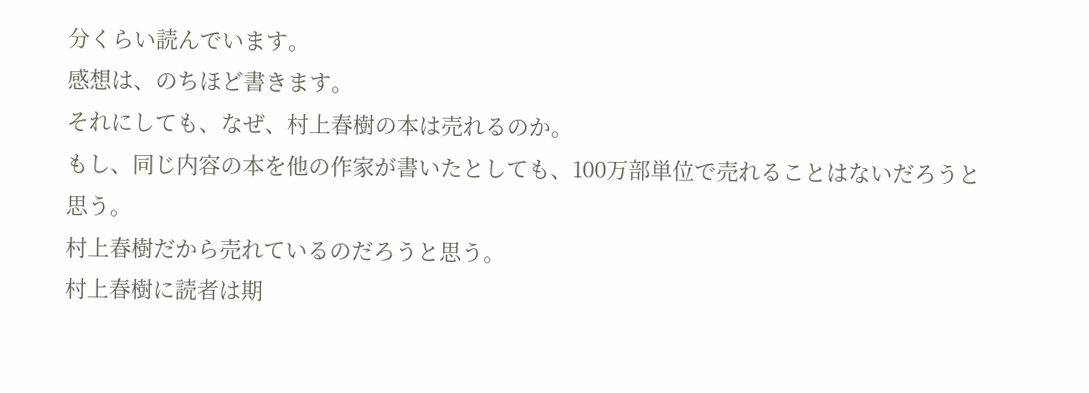分くらい読んでいます。
感想は、のちほど書きます。
それにしても、なぜ、村上春樹の本は売れるのか。
もし、同じ内容の本を他の作家が書いたとしても、100万部単位で売れることはないだろうと思う。
村上春樹だから売れているのだろうと思う。
村上春樹に読者は期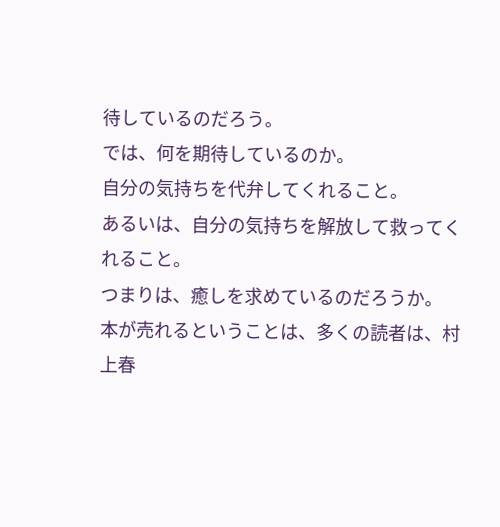待しているのだろう。
では、何を期待しているのか。
自分の気持ちを代弁してくれること。
あるいは、自分の気持ちを解放して救ってくれること。
つまりは、癒しを求めているのだろうか。
本が売れるということは、多くの読者は、村上春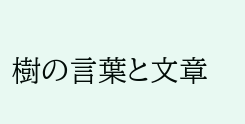樹の言葉と文章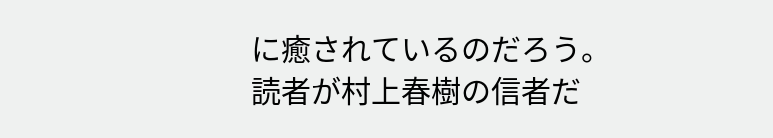に癒されているのだろう。
読者が村上春樹の信者だ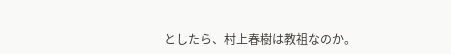としたら、村上春樹は教祖なのか。